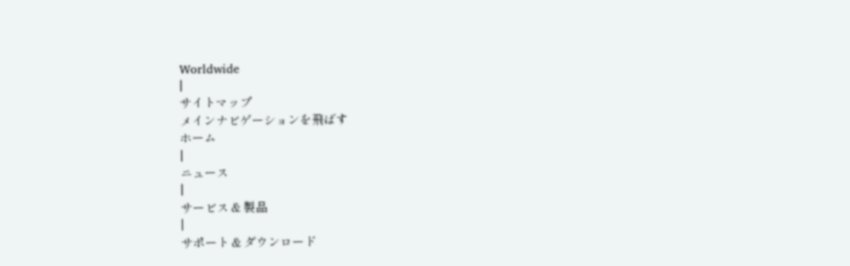Worldwide
|
サイトマップ
メインナビゲーションを飛ばす
ホーム
|
ニュース
|
サービス & 製品
|
サポート & ダウンロード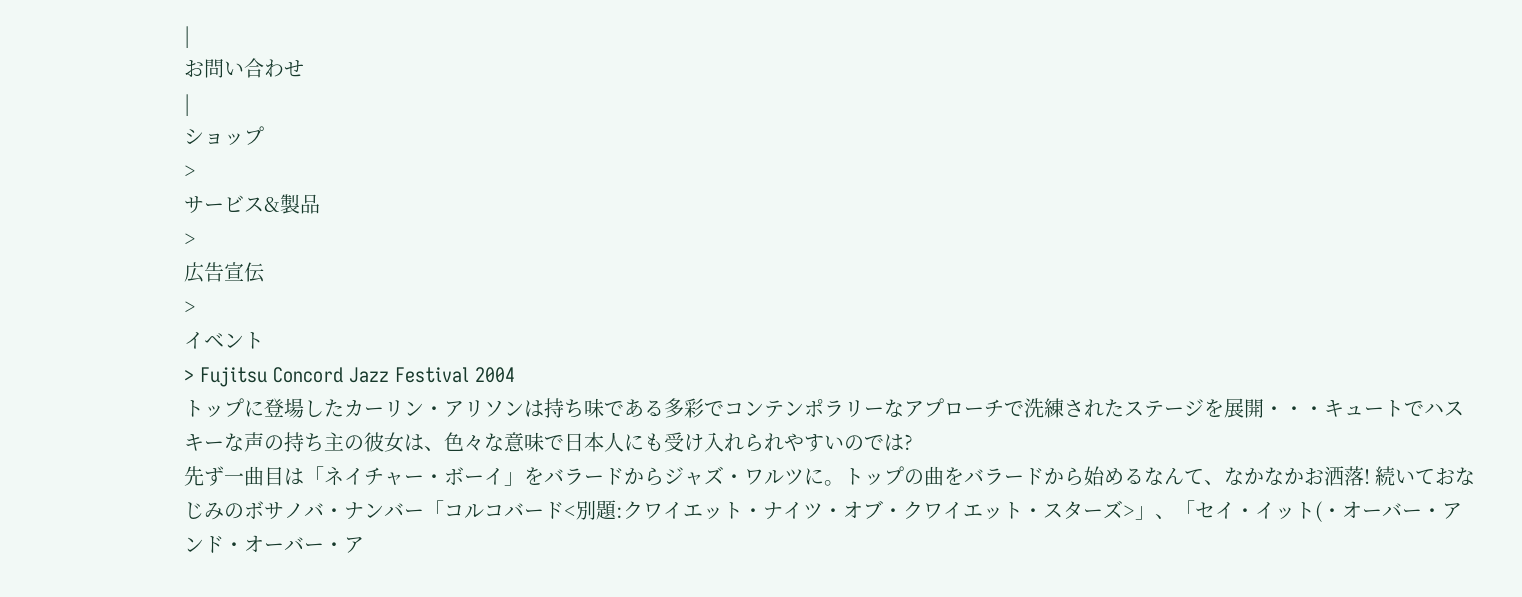|
お問い合わせ
|
ショップ
>
サービス&製品
>
広告宣伝
>
イベント
> Fujitsu Concord Jazz Festival 2004
トップに登場したカーリン・アリソンは持ち味である多彩でコンテンポラリーなアプローチで洗練されたステージを展開・・・キュートでハスキーな声の持ち主の彼女は、色々な意味で日本人にも受け入れられやすいのでは?
先ず一曲目は「ネイチャー・ボーイ」をバラードからジャズ・ワルツに。トップの曲をバラードから始めるなんて、なかなかお洒落! 続いておなじみのボサノバ・ナンバー「コルコバード<別題:クワイエット・ナイツ・オブ・クワイエット・スターズ>」、「セイ・イット(・オーバー・アンド・オーバー・ア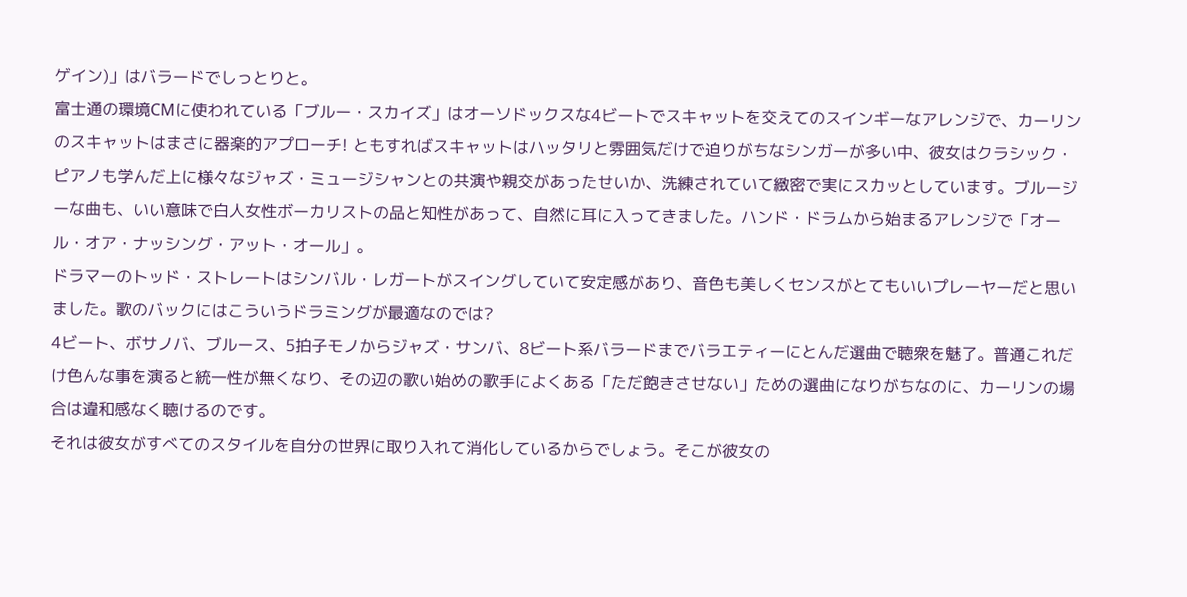ゲイン)」はバラードでしっとりと。
富士通の環境CMに使われている「ブルー・スカイズ」はオーソドックスな4ビートでスキャットを交えてのスインギーなアレンジで、カーリンのスキャットはまさに器楽的アプローチ! ともすればスキャットはハッタリと雰囲気だけで迫りがちなシンガーが多い中、彼女はクラシック・ピアノも学んだ上に様々なジャズ・ミュージシャンとの共演や親交があったせいか、洗練されていて緻密で実にスカッとしています。ブルージーな曲も、いい意味で白人女性ボーカリストの品と知性があって、自然に耳に入ってきました。ハンド・ドラムから始まるアレンジで「オール・オア・ナッシング・アット・オール」。
ドラマーのトッド・ストレートはシンバル・レガートがスイングしていて安定感があり、音色も美しくセンスがとてもいいプレーヤーだと思いました。歌のバックにはこういうドラミングが最適なのでは?
4ビート、ボサノバ、ブルース、5拍子モノからジャズ・サンバ、8ビート系バラードまでバラエティーにとんだ選曲で聴衆を魅了。普通これだけ色んな事を演ると統一性が無くなり、その辺の歌い始めの歌手によくある「ただ飽きさせない」ための選曲になりがちなのに、カーリンの場合は違和感なく聴けるのです。
それは彼女がすべてのスタイルを自分の世界に取り入れて消化しているからでしょう。そこが彼女の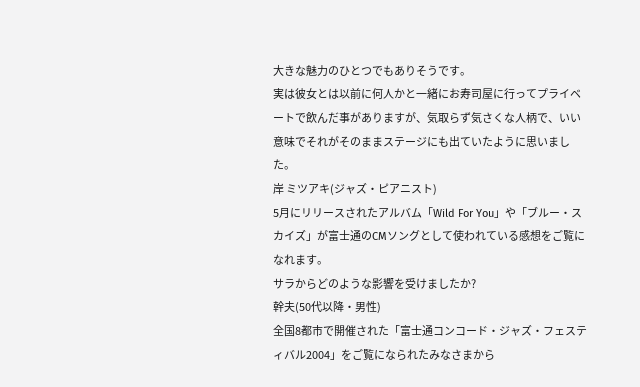大きな魅力のひとつでもありそうです。
実は彼女とは以前に何人かと一緒にお寿司屋に行ってプライベートで飲んだ事がありますが、気取らず気さくな人柄で、いい意味でそれがそのままステージにも出ていたように思いました。
岸 ミツアキ(ジャズ・ピアニスト)
5月にリリースされたアルバム「Wild For You」や「ブルー・スカイズ」が富士通のCMソングとして使われている感想をご覧になれます。
サラからどのような影響を受けましたか?
幹夫(50代以降・男性)
全国8都市で開催された「富士通コンコード・ジャズ・フェスティバル2004」をご覧になられたみなさまから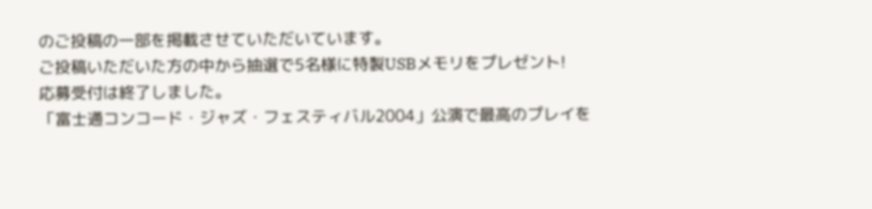のご投稿の一部を掲載させていただいています。
ご投稿いただいた方の中から抽選で5名様に特製USBメモリをプレゼント!
応募受付は終了しました。
「富士通コンコード・ジャズ・フェスティバル2004」公演で最高のプレイを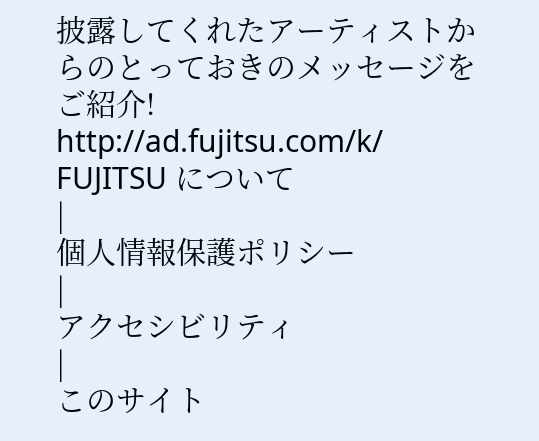披露してくれたアーティストからのとっておきのメッセージをご紹介!
http://ad.fujitsu.com/k/
FUJITSU について
|
個人情報保護ポリシー
|
アクセシビリティ
|
このサイト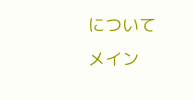について
メイン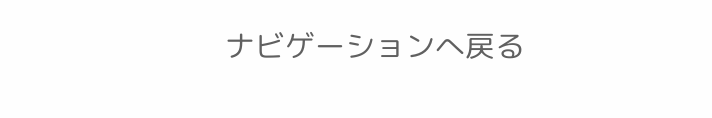ナビゲーションへ戻る